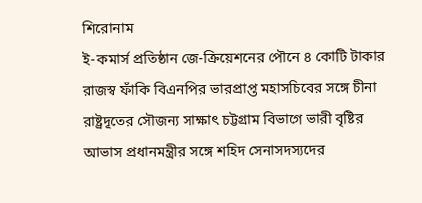শিরোনাম
ই-কমার্স প্রতিষ্ঠান জে-ক্রিয়েশনের পৌনে ৪ কোটি টাকার রাজস্ব ফাঁকি বিএনপির ভারপ্রাপ্ত মহাসচিবের সঙ্গে চীনা রাষ্ট্রদূতের সৌজন্য সাক্ষাৎ চট্টগ্রাম বিভাগে ভারী বৃষ্টির আভাস প্রধানমন্ত্রীর সঙ্গে শহিদ সেনাসদস্যদের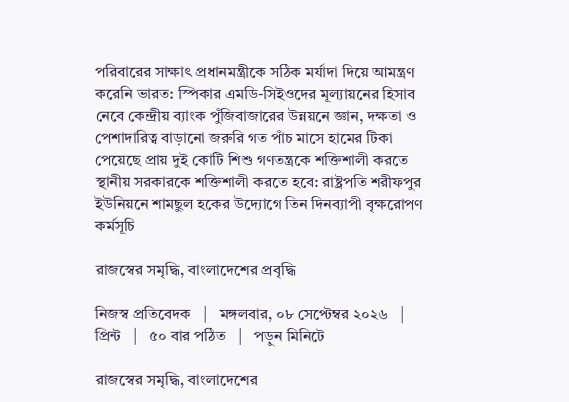পরিবারের সাক্ষাৎ প্রধানমন্ত্রীকে সঠিক মর্যাদা দিয়ে আমন্ত্রণ করেনি ভারত: স্পিকার এমডি-সিইওদের মূল্যায়নের হিসাব নেবে কেন্দ্রীয় ব্যাংক পুঁজিবাজারের উন্নয়নে জ্ঞান, দক্ষতা ও পেশাদারিত্ব বাড়ানো জরুরি গত পাঁচ মাসে হামের টিকা পেয়েছে প্রায় দুই কোটি শিশু গণতন্ত্রকে শক্তিশালী করতে স্থানীয় সরকারকে শক্তিশালী করতে হবে: রাষ্ট্রপতি শরীফপুর ইউনিয়নে শামছুল হকের উদ্যোগে তিন দিনব্যাপী বৃক্ষরোপণ কর্মসূচি

রাজস্বের সমৃদ্ধি, বাংলাদেশের প্রবৃদ্ধি

নিজস্ব প্রতিবেদক   |   মঙ্গলবার, ০৮ সেপ্টেম্বর ২০২৬   |   প্রিন্ট   |   ৫০ বার পঠিত   |   পড়ুন মিনিটে

রাজস্বের সমৃদ্ধি, বাংলাদেশের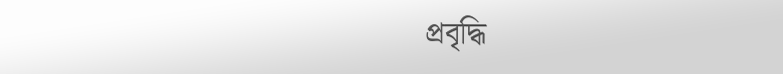প্রবৃদ্ধি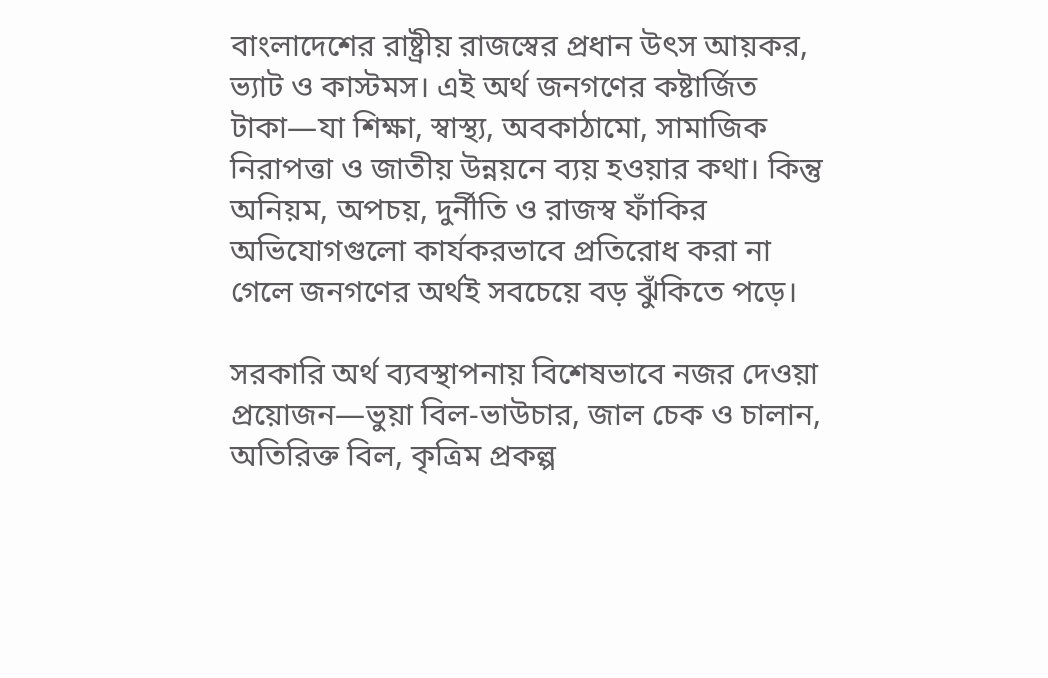বাংলাদেশের রাষ্ট্রীয় রাজস্বের প্রধান উৎস আয়কর, ভ্যাট ও কাস্টমস। এই অর্থ জনগণের কষ্টার্জিত টাকা—যা শিক্ষা, স্বাস্থ্য, অবকাঠামো, সামাজিক নিরাপত্তা ও জাতীয় উন্নয়নে ব্যয় হওয়ার কথা। কিন্তু অনিয়ম, অপচয়, দুর্নীতি ও রাজস্ব ফাঁকির অভিযোগগুলো কার্যকরভাবে প্রতিরোধ করা না গেলে জনগণের অর্থই সবচেয়ে বড় ঝুঁকিতে পড়ে।

সরকারি অর্থ ব্যবস্থাপনায় বিশেষভাবে নজর দেওয়া প্রয়োজন—ভুয়া বিল-ভাউচার, জাল চেক ও চালান, অতিরিক্ত বিল, কৃত্রিম প্রকল্প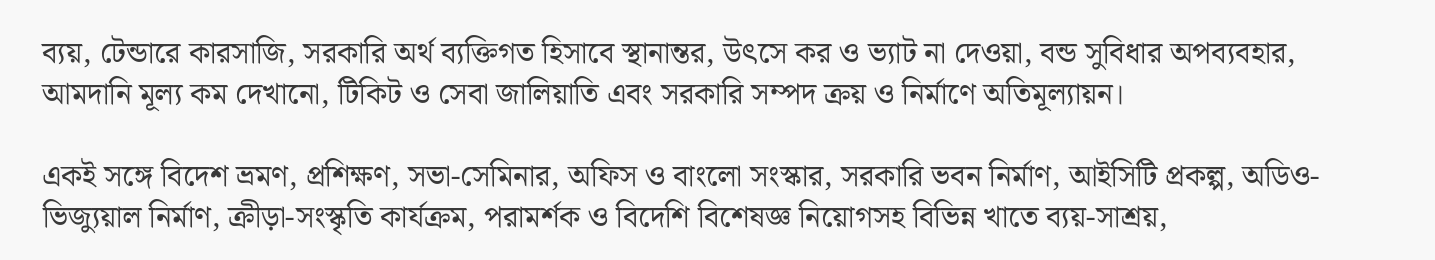ব্যয়, টেন্ডারে কারসাজি, সরকারি অর্থ ব্যক্তিগত হিসাবে স্থানান্তর, উৎসে কর ও ভ্যাট না দেওয়া, বন্ড সুবিধার অপব্যবহার, আমদানি মূল্য কম দেখানো, টিকিট ও সেবা জালিয়াতি এবং সরকারি সম্পদ ক্রয় ও নির্মাণে অতিমূল্যায়ন।

একই সঙ্গে বিদেশ ভ্রমণ, প্রশিক্ষণ, সভা-সেমিনার, অফিস ও বাংলো সংস্কার, সরকারি ভবন নির্মাণ, আইসিটি প্রকল্প, অডিও-ভিজ্যুয়াল নির্মাণ, ক্রীড়া-সংস্কৃতি কার্যক্রম, পরামর্শক ও বিদেশি বিশেষজ্ঞ নিয়োগসহ বিভিন্ন খাতে ব্যয়-সাশ্রয়,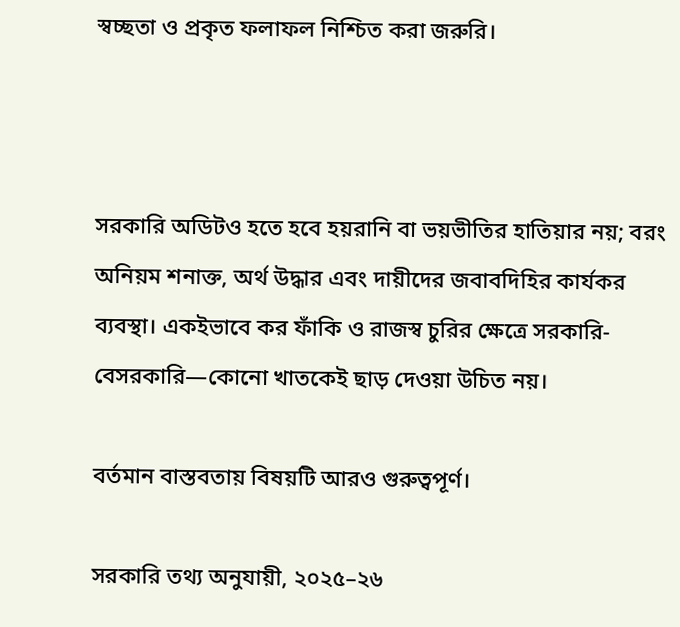স্বচ্ছতা ও প্রকৃত ফলাফল নিশ্চিত করা জরুরি।



সরকারি অডিটও হতে হবে হয়রানি বা ভয়ভীতির হাতিয়ার নয়; বরং অনিয়ম শনাক্ত, অর্থ উদ্ধার এবং দায়ীদের জবাবদিহির কার্যকর ব্যবস্থা। একইভাবে কর ফাঁকি ও রাজস্ব চুরির ক্ষেত্রে সরকারি-বেসরকারি—কোনো খাতকেই ছাড় দেওয়া উচিত নয়।

বর্তমান বাস্তবতায় বিষয়টি আরও গুরুত্বপূর্ণ।

সরকারি তথ্য অনুযায়ী, ২০২৫–২৬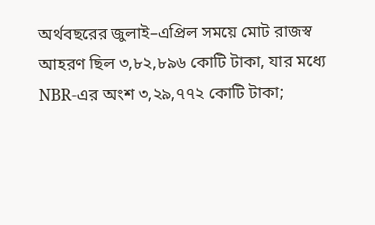অর্থবছরের জুলাই–এপ্রিল সময়ে মোট রাজস্ব আহরণ ছিল ৩,৮২,৮৯৬ কোটি টাকা, যার মধ্যে NBR-এর অংশ ৩,২৯,৭৭২ কোটি টাকা;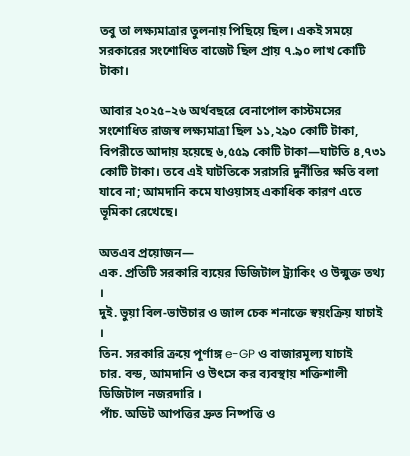তবু তা লক্ষ্যমাত্রার তুলনায় পিছিয়ে ছিল। একই সময়ে সরকারের সংশোধিত বাজেট ছিল প্রায় ৭.৯০ লাখ কোটি টাকা।

আবার ২০২৫–২৬ অর্থবছরে বেনাপোল কাস্টমসের সংশোধিত রাজস্ব লক্ষ্যমাত্রা ছিল ১১,২৯০ কোটি টাকা, বিপরীতে আদায় হয়েছে ৬,৫৫৯ কোটি টাকা—ঘাটতি ৪,৭৩১ কোটি টাকা। তবে এই ঘাটতিকে সরাসরি দুর্নীতির ক্ষতি বলা যাবে না; আমদানি কমে যাওয়াসহ একাধিক কারণ এতে ভূমিকা রেখেছে।

অতএব প্রয়োজন—
এক. প্রতিটি সরকারি ব্যয়ের ডিজিটাল ট্র্যাকিং ও উন্মুক্ত তথ্য ।
দুই. ভুয়া বিল-ভাউচার ও জাল চেক শনাক্তে স্বয়ংক্রিয় যাচাই ।
তিন. সরকারি ক্রয়ে পূর্ণাঙ্গ e-GP ও বাজারমূল্য যাচাই
চার. বন্ড, আমদানি ও উৎসে কর ব্যবস্থায় শক্তিশালী ডিজিটাল নজরদারি ।
পাঁচ. অডিট আপত্তির দ্রুত নিষ্পত্তি ও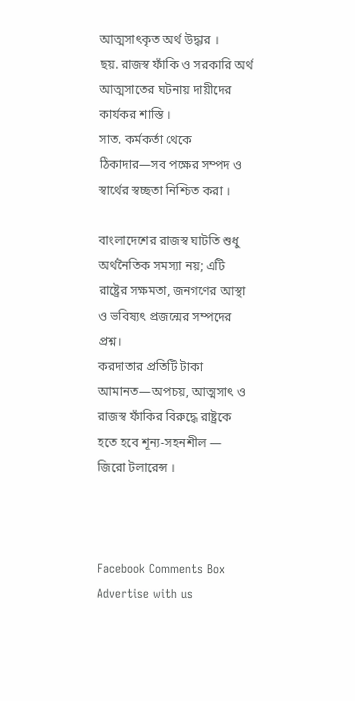আত্মসাৎকৃত অর্থ উদ্ধার ।
ছয়. রাজস্ব ফাঁকি ও সরকারি অর্থ আত্মসাতের ঘটনায় দায়ীদের কার্যকর শাস্তি ।
সাত. কর্মকর্তা থেকে ঠিকাদার—সব পক্ষের সম্পদ ও স্বার্থের স্বচ্ছতা নিশ্চিত করা ।

বাংলাদেশের রাজস্ব ঘাটতি শুধু অর্থনৈতিক সমস্যা নয়; এটি রাষ্ট্রের সক্ষমতা, জনগণের আস্থা ও ভবিষ্যৎ প্রজন্মের সম্পদের প্রশ্ন।
করদাতার প্রতিটি টাকা আমানত—অপচয়, আত্মসাৎ ও রাজস্ব ফাঁকির বিরুদ্ধে রাষ্ট্রকে হতে হবে শূন্য-সহনশীল —
জিরো টলারেন্স ।



Facebook Comments Box
Advertise with us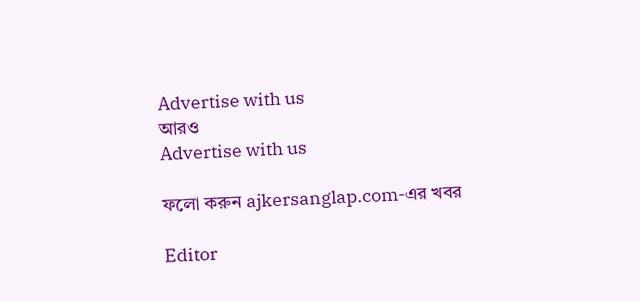Advertise with us
আরও
Advertise with us

ফলো করুন ajkersanglap.com-এর খবর

Editor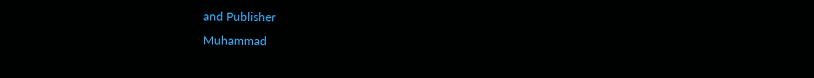and Publisher
Muhammad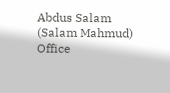Abdus Salam (Salam Mahmud)
Office